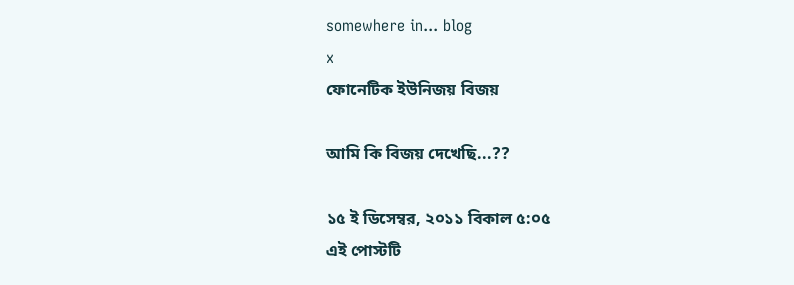somewhere in... blog
x
ফোনেটিক ইউনিজয় বিজয়

আমি কি বিজয় দেখেছি...??

১৫ ই ডিসেম্বর, ২০১১ বিকাল ৫:০৫
এই পোস্টটি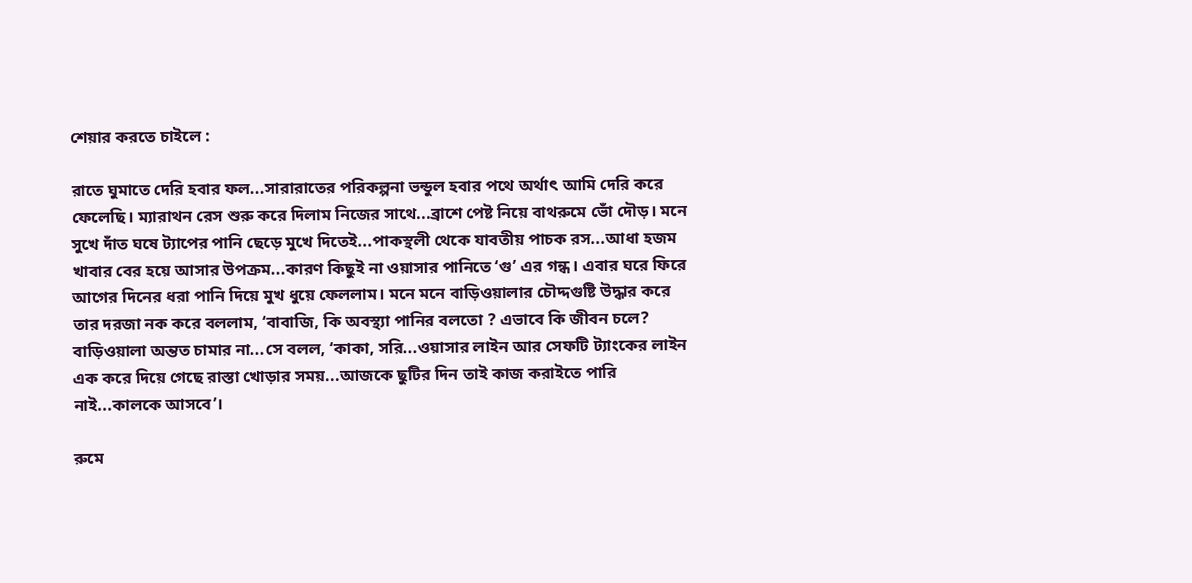শেয়ার করতে চাইলে :

রাতে ঘুমাতে দেরি হবার ফল...সারারাতের পরিকল্পনা ভন্ডুল হবার পথে অর্থাৎ আমি দেরি করে ফেলেছি। ম্যারাথন রেস শুরু করে দিলাম নিজের সাথে...ব্রাশে পেষ্ট নিয়ে বাথরুমে ভোঁ দৌড়। মনে সুখে দাঁত ঘষে ট্যাপের পানি ছেড়ে মুখে দিতেই...পাকস্থলী থেকে যাবতীয় পাচক রস...আধা হজম খাবার বের হয়ে আসার উপক্রম...কারণ কিছুই না ওয়াসার পানিতে ‘গু’ এর গন্ধ। এবার ঘরে ফিরে আগের দিনের ধরা পানি দিয়ে মুখ ধুয়ে ফেললাম। মনে মনে বাড়িওয়ালার চৌদ্দগুষ্টি উদ্ধার করে তার দরজা নক করে বললাম, ‘বাবাজি, কি অবস্থ্যা পানির বলতো ? এভাবে কি জীবন চলে? বাড়িওয়ালা অন্তত চামার না...সে বলল, ‘কাকা, সরি...ওয়াসার লাইন আর সেফটি ট্যাংকের লাইন এক করে দিয়ে গেছে রাস্তা খোড়ার সময়...আজকে ছুটির দিন তাই কাজ করাইতে পারি নাই...কালকে আসবে’।

রুমে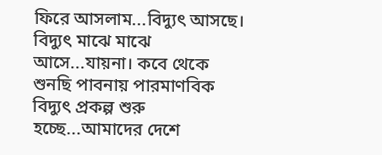ফিরে আসলাম...বিদ্যুৎ আসছে। বিদ্যুৎ মাঝে মাঝে আসে...যায়না। কবে থেকে শুনছি পাবনায় পারমাণবিক বিদ্যুৎ প্রকল্প শুরু হচ্ছে...আমাদের দেশে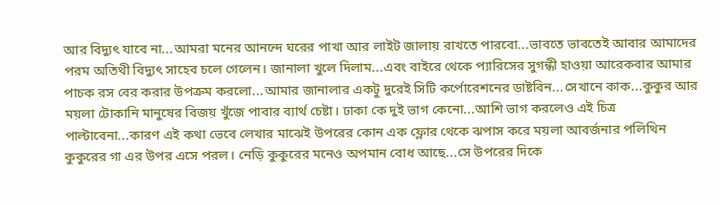আর বিদ্যুৎ যাবে না...আমরা মনের আনন্দে ঘরের পাখা আর লাইট জালায় রাখতে পারবো...ভাবতে ভাবতেই আবার আমাদের পরম অতিথী বিদ্যুৎ সাহেব চলে গেলেন। জানালা খুলে দিলাম...এবং বাইরে থেকে প্যারিসের সুগন্ধী হাওয়া আরেকবার আমার পাচক রস বের করার উপক্রম করলো...আমার জানালার একটু দুরেই সিটি কর্পোরেশনের ডাষ্টবিন...সেখানে কাক...কুকুর আর ময়লা টোকানি মানুষের বিজয় খুঁজে পাবার ব্যার্থ চেষ্টা। ঢাকা কে দুই ভাগ কেনো...আশি ভাগ করলেও এই চিত্র পাল্টাবেনা...কারণ এই কথা ভেবে লেখার মাঝেই উপরের কোন এক ফ্লোর থেকে ঝপাস করে ময়লা আবর্জনার পলিথিন কুকুরের গা এর উপর এসে পরল। নেড়ি কুকুরের মনেও অপমান বোধ আছে...সে উপরের দিকে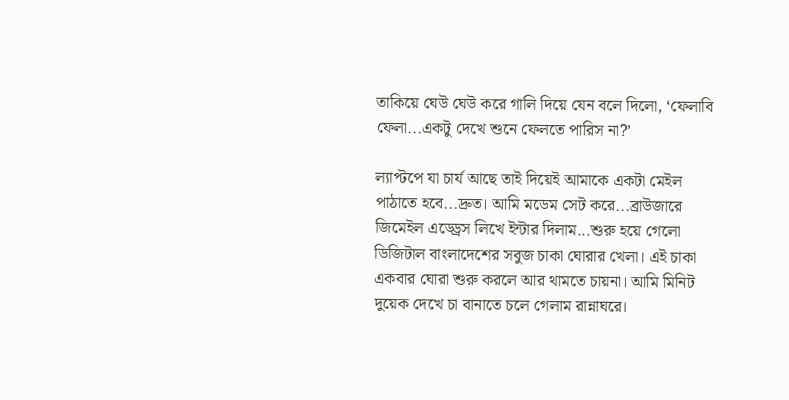তাকিয়ে ঘেউ ঘেউ করে গালি দিয়ে যেন বলে দিলো, ‘ফেলাবি ফেলা...একটু দেখে শুনে ফেলতে পারিস না?’

ল্যাপ্টপে যা চার্য আছে তাই দিয়েই আমাকে একটা মেইল পাঠাতে হবে...দ্রুত। আমি মডেম সেট করে...ব্রাউজারে জিমেইল এড্ড্রেস লিখে ইন্টার দিলাম...শুরু হয়ে গেলো ডিজিটাল বাংলাদেশের সবুজ চাকা ঘোরার খেলা। এই চাকা একবার ঘোরা শুরু করলে আর থামতে চায়না। আমি মিনিট দুয়েক দেখে চা বানাতে চলে গেলাম রান্নাঘরে।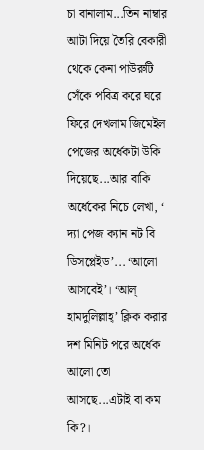চা বানালাম...তিন নাম্বার আটা দিয়ে তৈরি বেকারী থেকে কেনা পাউরুটি সেঁকে পবিত্র করে ঘরে ফিরে দেখলাম জিমেইল পেজের অর্ধেকটা উকি দিয়েছে...আর বাকি অর্ধেকের নিচে লেখা, ‘ দ্যা পেজ ক্যান নট বি ডিসপ্লেইড’... ‘আলো আসবেই’। ‘আল্ হামদুলিল্লাহ্’ ক্লিক করার দশ মিনিট পরে অর্ধেক আলো তো আসছে...এটাই বা কম কি?।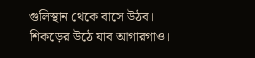গুলিস্থান থেকে বাসে উঠব। শিকড়ের উঠে যাব আগারগাও।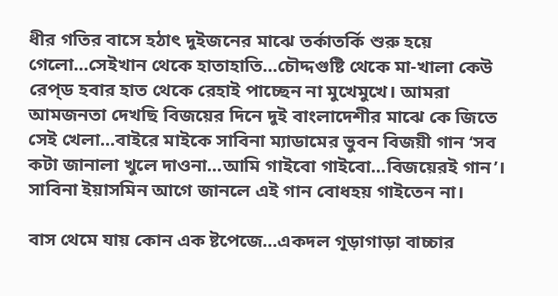ধীর গতির বাসে হঠাৎ দুইজনের মাঝে তর্কাতর্কি শুরু হয়ে গেলো...সেইখান থেকে হাতাহাতি...চৌদ্দগুষ্টি থেকে মা-খালা কেউ রেপ্ড হবার হাত থেকে রেহাই পাচ্ছেন না মুখেমুখে। আমরা আমজনতা দেখছি বিজয়ের দিনে দুই বাংলাদেশীর মাঝে কে জিতে সেই খেলা...বাইরে মাইকে সাবিনা ম্যাডামের ভুবন বিজয়ী গান ‘সব কটা জানালা খুলে দাওনা...আমি গাইবো গাইবো...বিজয়েরই গান’। সাবিনা ইয়াসমিন আগে জানলে এই গান বোধহয় গাইতেন না।

বাস থেমে যায় কোন এক ষ্টপেজে...একদল গূড়াগাড়া বাচ্চার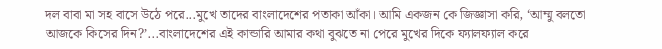দল বাবা মা সহ বাসে উঠে পরে...মুখে তাদের বাংলাদেশের পতাকা আঁকা। আমি একজন কে জিজ্ঞাসা করি, ‘আম্মু বলতো আজকে কিসের দিন?’...বাংলাদেশের এই কান্ডারি আমার কথা বুঝতে না পেরে মুখের দিকে ফ্যালফ্যাল করে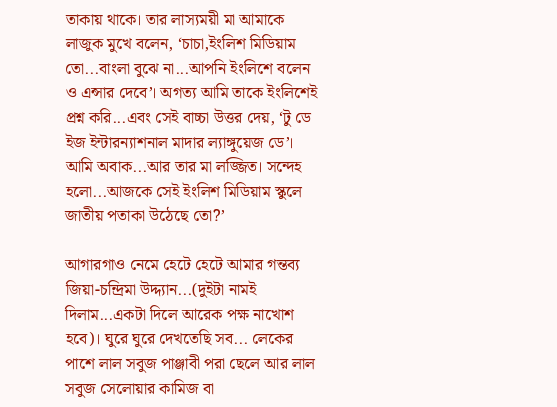তাকায় থাকে। তার লাস্যময়ী মা আমাকে লাজুক মুখে বলেন, ‘চাচা,ইংলিশ মিডিয়াম তো...বাংলা বুঝে না...আপনি ইংলিশে বলেন ও এন্সার দেবে’। অগত্য আমি তাকে ইংলিশেই প্রশ্ন করি...এবং সেই বাচ্চা উত্তর দেয়, ‘টু ডে ইজ ইন্টারন্যাশনাল মাদার ল্যাঙ্গুয়েজ ডে’। আমি অবাক...আর তার মা লজ্জিত। সন্দেহ হলো...আজকে সেই ইংলিশ মিডিয়াম স্কুলে জাতীয় পতাকা উঠেছে তো?’

আগারগাও নেমে হেটে হেটে আমার গন্তব্য জিয়া-চন্দ্রিমা উদ্দ্যান...(দুইটা নামই দিলাম...একটা দিলে আরেক পক্ষ নাখোশ হবে)। ঘুরে ঘুরে দেখতেছি সব... লেকের পাশে লাল সবুজ পাঞ্জাবী পরা ছেলে আর লাল সবুজ সেলোয়ার কামিজ বা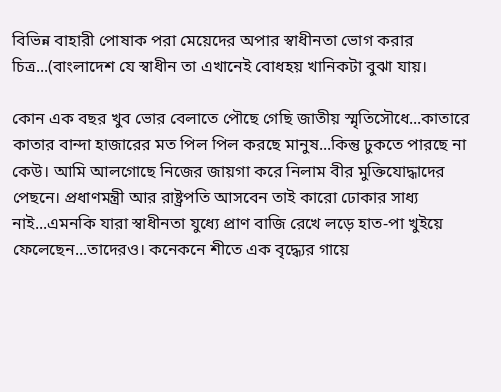বিভিন্ন বাহারী পোষাক পরা মেয়েদের অপার স্বাধীনতা ভোগ করার চিত্র...(বাংলাদেশ যে স্বাধীন তা এখানেই বোধহয় খানিকটা বুঝা যায়।

কোন এক বছর খুব ভোর বেলাতে পৌছে গেছি জাতীয় স্মৃতিসৌধে...কাতারে কাতার বান্দা হাজারের মত পিল পিল করছে মানুষ...কিন্তু ঢুকতে পারছে না কেউ। আমি আলগোছে নিজের জায়গা করে নিলাম বীর মুক্তিযোদ্ধাদের পেছনে। প্রধাণমন্ত্রী আর রাষ্ট্রপতি আসবেন তাই কারো ঢোকার সাধ্য নাই...এমনকি যারা স্বাধীনতা যুধ্যে প্রাণ বাজি রেখে লড়ে হাত-পা খুইয়ে ফেলেছেন...তাদেরও। কনেকনে শীতে এক বৃদ্ধ্যের গায়ে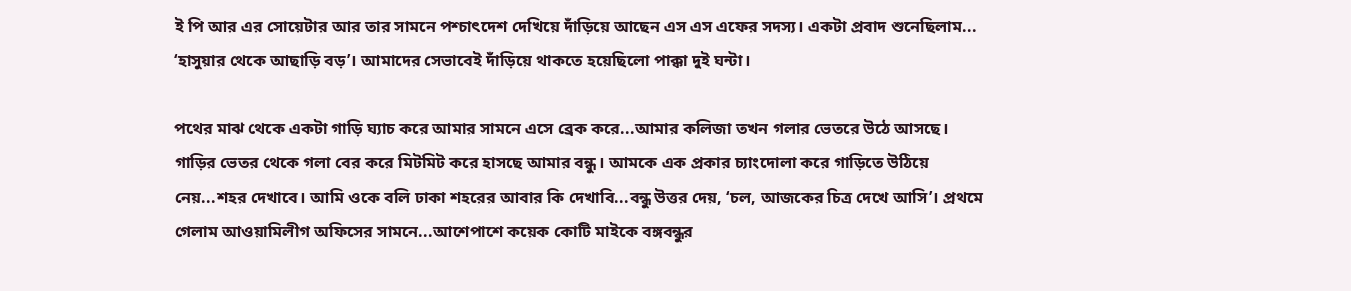ই পি আর এর সোয়েটার আর তার সামনে পশ্চাৎদেশ দেখিয়ে দাঁড়িয়ে আছেন এস এস এফের সদস্য। একটা প্রবাদ শুনেছিলাম... ‘হাসুয়ার থেকে আছাড়ি বড়’। আমাদের সেভাবেই দাঁড়িয়ে থাকতে হয়েছিলো পাক্কা দুই ঘন্টা।

পথের মাঝ থেকে একটা গাড়ি ঘ্যাচ করে আমার সামনে এসে ব্রেক করে...আমার কলিজা তখন গলার ভেতরে উঠে আসছে। গাড়ির ভেতর থেকে গলা বের করে মিটমিট করে হাসছে আমার বন্ধু। আমকে এক প্রকার চ্যাংদোলা করে গাড়িতে উঠিয়ে নেয়...শহর দেখাবে। আমি ওকে বলি ঢাকা শহরের আবার কি দেখাবি...বন্ধু উত্তর দেয়, ‘চল, আজকের চিত্র দেখে আসি’। প্রথমে গেলাম আওয়ামিলীগ অফিসের সামনে...আশেপাশে কয়েক কোটি মাইকে বঙ্গবন্ধুর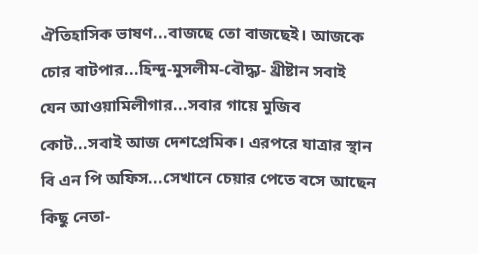ঐতিহাসিক ভাষণ...বাজছে তো বাজছেই। আজকে চোর বাটপার...হিন্দু-মুসলীম-বৌদ্ধ্য- খ্রীষ্টান সবাই যেন আওয়ামিলীগার...সবার গায়ে মুজিব কোট...সবাই আজ দেশপ্রেমিক। এরপরে যাত্রার স্থান বি এন পি অফিস...সেখানে চেয়ার পেতে বসে আছেন কিছু নেতা-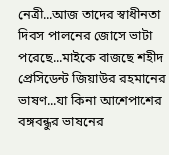নেত্রী...আজ তাদের স্বাধীনতা দিবস পালনের জোসে ভাটা পরেছে...মাইকে বাজছে শহীদ প্রেসিডেন্ট জিয়াউর রহমানের ভাষণ...যা কিনা আশেপাশের বঙ্গবন্ধুর ভাষনের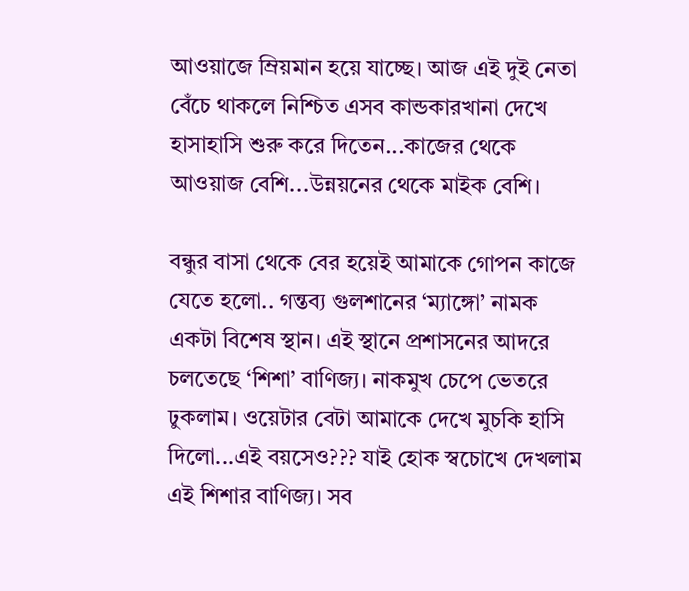আওয়াজে ম্রিয়মান হয়ে যাচ্ছে। আজ এই দুই নেতা বেঁচে থাকলে নিশ্চিত এসব কান্ডকারখানা দেখে হাসাহাসি শুরু করে দিতেন...কাজের থেকে আওয়াজ বেশি...উন্নয়নের থেকে মাইক বেশি।

বন্ধুর বাসা থেকে বের হয়েই আমাকে গোপন কাজে যেতে হলো.. গন্তব্য গুলশানের ‘ম্যাঙ্গো’ নামক একটা বিশেষ স্থান। এই স্থানে প্রশাসনের আদরে চলতেছে ‘শিশা’ বাণিজ্য। নাকমুখ চেপে ভেতরে ঢুকলাম। ওয়েটার বেটা আমাকে দেখে মুচকি হাসি দিলো...এই বয়সেও??? যাই হোক স্বচোখে দেখলাম এই শিশার বাণিজ্য। সব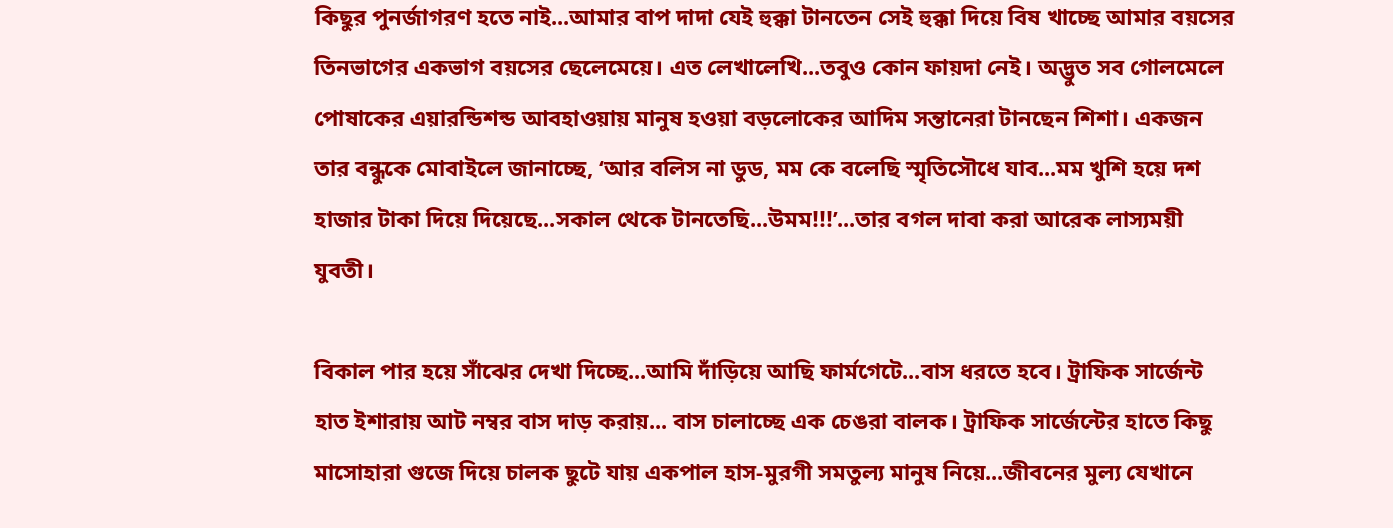কিছুর পুনর্জাগরণ হতে নাই...আমার বাপ দাদা যেই হুক্কা টানতেন সেই হুক্কা দিয়ে বিষ খাচ্ছে আমার বয়সের তিনভাগের একভাগ বয়সের ছেলেমেয়ে। এত লেখালেখি...তবুও কোন ফায়দা নেই। অদ্ভুত সব গোলমেলে পোষাকের এয়ারন্ডিশন্ড আবহাওয়ায় মানুষ হওয়া বড়লোকের আদিম সন্তানেরা টানছেন শিশা। একজন তার বন্ধুকে মোবাইলে জানাচ্ছে, ‘আর বলিস না ডুড, মম কে বলেছি স্মৃতিসৌধে যাব...মম খুশি হয়ে দশ হাজার টাকা দিয়ে দিয়েছে...সকাল থেকে টানতেছি...উমম!!!’...তার বগল দাবা করা আরেক লাস্যময়ী যুবতী।

বিকাল পার হয়ে সাঁঝের দেখা দিচ্ছে...আমি দাঁড়িয়ে আছি ফার্মগেটে...বাস ধরতে হবে। ট্রাফিক সার্জেন্ট হাত ইশারায় আট নম্বর বাস দাড় করায়... বাস চালাচ্ছে এক চেঙরা বালক। ট্রাফিক সার্জেন্টের হাতে কিছু মাসোহারা গুজে দিয়ে চালক ছুটে যায় একপাল হাস-মুরগী সমতুল্য মানুষ নিয়ে...জীবনের মুল্য যেখানে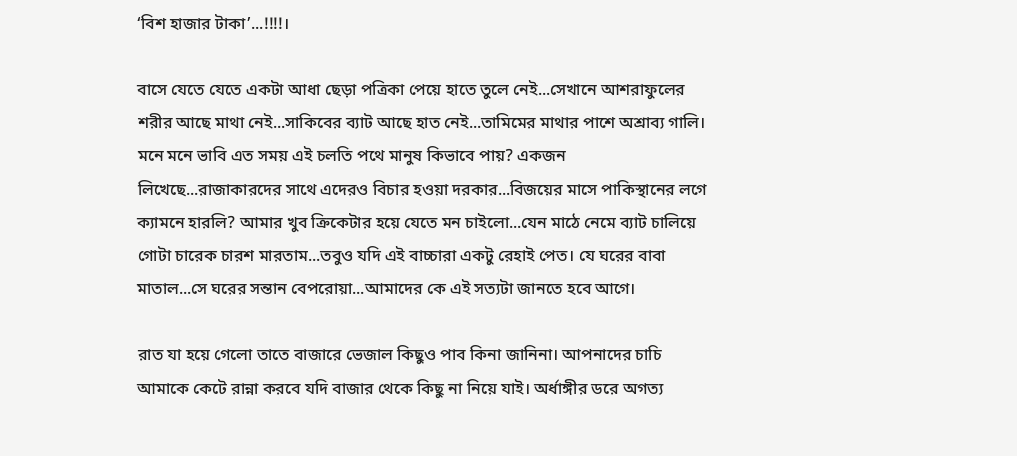‘বিশ হাজার টাকা’...!!!!।

বাসে যেতে যেতে একটা আধা ছেড়া পত্রিকা পেয়ে হাতে তুলে নেই...সেখানে আশরাফুলের শরীর আছে মাথা নেই...সাকিবের ব্যাট আছে হাত নেই...তামিমের মাথার পাশে অশ্রাব্য গালি। মনে মনে ভাবি এত সময় এই চলতি পথে মানুষ কিভাবে পায়? একজন লিখেছে...রাজাকারদের সাথে এদেরও বিচার হওয়া দরকার...বিজয়ের মাসে পাকিস্থানের লগে ক্যামনে হারলি? আমার খুব ক্রিকেটার হয়ে যেতে মন চাইলো...যেন মাঠে নেমে ব্যাট চালিয়ে গোটা চারেক চারশ মারতাম...তবুও যদি এই বাচ্চারা একটু রেহাই পেত। যে ঘরের বাবা মাতাল...সে ঘরের সন্তান বেপরোয়া...আমাদের কে এই সত্যটা জানতে হবে আগে।

রাত যা হয়ে গেলো তাতে বাজারে ভেজাল কিছুও পাব কিনা জানিনা। আপনাদের চাচি আমাকে কেটে রান্না করবে যদি বাজার থেকে কিছু না নিয়ে যাই। অর্ধাঙ্গীর ডরে অগত্য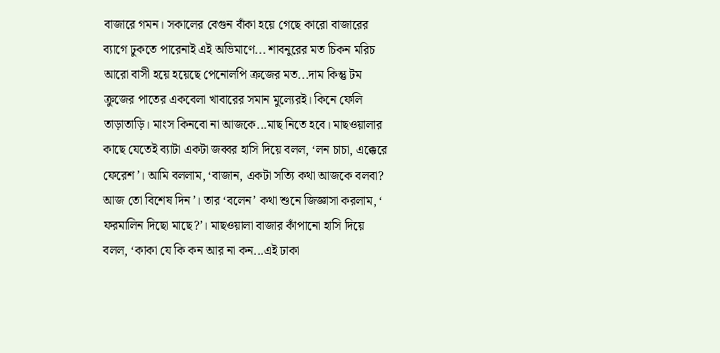বাজারে গমন। সকালের বেগুন বাঁকা হয়ে গেছে কারো বাজারের ব্যাগে ঢুকতে পারেনাই এই অভিমাণে... শাবনুরের মত চিকন মরিচ আরো বাসী হয়ে হয়েছে পেনোলপি ক্রজের মত...দাম কিন্তু টম ক্রুজের পাতের একবেলা খাবারের সমান মুল্যেরই। কিনে ফেলি তাড়াতাড়ি। মাংস কিনবো না আজকে...মাছ নিতে হবে। মাছওয়ালার কাছে যেতেই ব্যাটা একটা জব্বর হাসি দিয়ে বলল, ‘লন চাচা, এক্কেরে ফেরেশ’। আমি বললাম, ‘বাজান, একটা সত্যি কথা আজকে বলবা? আজ তো বিশেষ দিন’। তার ‘বলেন’ কথা শুনে জিজ্ঞাসা করলাম, ‘ ফরমালিন দিছো মাছে?’। মাছওয়ালা বাজার কাঁপানো হাসি দিয়ে বলল, ‘কাকা যে কি কন আর না কন...এই ঢাকা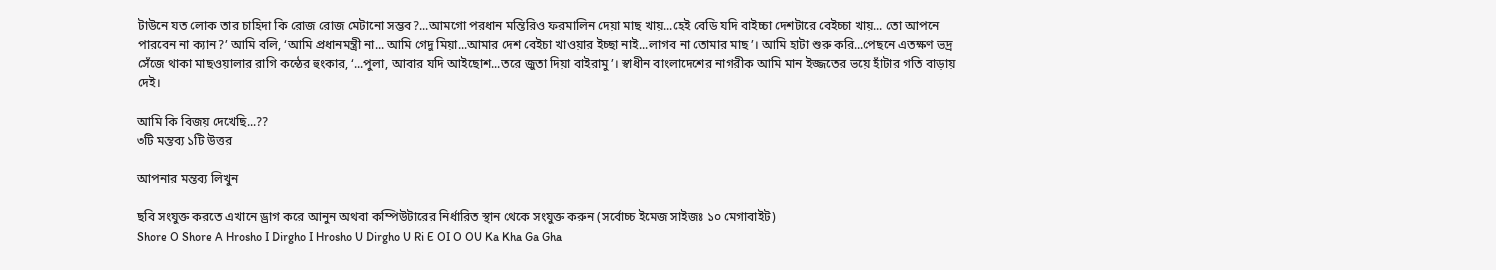টাউনে যত লোক তার চাহিদা কি রোজ রোজ মেটানো সম্ভব?...আমগো পরধান মন্তিরিও ফরমালিন দেয়া মাছ খায়...হেই বেডি যদি বাইচ্চা দেশটারে বেইচ্চা খায়... তো আপনে পারবেন না ক্যান?’ আমি বলি, ‘আমি প্রধানমন্ত্রী না... আমি গেদু মিয়া...আমার দেশ বেইচা খাওয়ার ইচ্ছা নাই...লাগব না তোমার মাছ’। আমি হাটা শুরু করি...পেছনে এতক্ষণ ভদ্র সেঁজে থাকা মাছওয়ালার রাগি কন্ঠের হুংকার, ‘...পুলা, আবার যদি আইছোশ...তরে জুতা দিয়া বাইরামু’। স্বাধীন বাংলাদেশের নাগরীক আমি মান ইজ্জতের ভয়ে হাঁটার গতি বাড়ায় দেই।

আমি কি বিজয় দেখেছি...??
৩টি মন্তব্য ১টি উত্তর

আপনার মন্তব্য লিখুন

ছবি সংযুক্ত করতে এখানে ড্রাগ করে আনুন অথবা কম্পিউটারের নির্ধারিত স্থান থেকে সংযুক্ত করুন (সর্বোচ্চ ইমেজ সাইজঃ ১০ মেগাবাইট)
Shore O Shore A Hrosho I Dirgho I Hrosho U Dirgho U Ri E OI O OU Ka Kha Ga Gha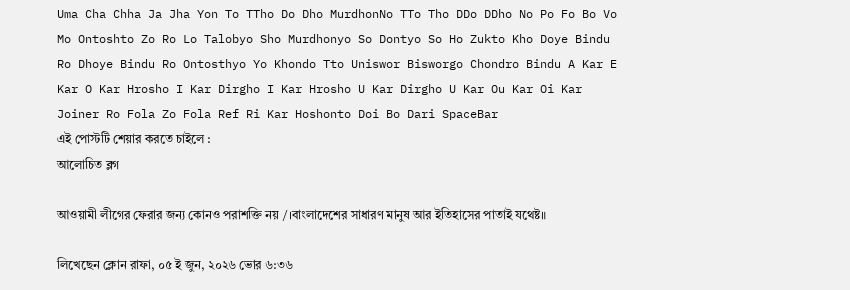Uma Cha Chha Ja Jha Yon To TTho Do Dho MurdhonNo TTo Tho DDo DDho No Po Fo Bo Vo Mo Ontoshto Zo Ro Lo Talobyo Sho Murdhonyo So Dontyo So Ho Zukto Kho Doye Bindu Ro Dhoye Bindu Ro Ontosthyo Yo Khondo Tto Uniswor Bisworgo Chondro Bindu A Kar E Kar O Kar Hrosho I Kar Dirgho I Kar Hrosho U Kar Dirgho U Kar Ou Kar Oi Kar Joiner Ro Fola Zo Fola Ref Ri Kar Hoshonto Doi Bo Dari SpaceBar
এই পোস্টটি শেয়ার করতে চাইলে :
আলোচিত ব্লগ

আওয়ামী লীগের ফেরার জন্য কোনও পরাশক্তি নয় /।বাংলাদেশের সাধারণ মানুষ আর ইতিহাসের পাতাই যথেষ্ট॥

লিখেছেন ক্লোন রাফা, ০৫ ই জুন, ২০২৬ ভোর ৬:৩৬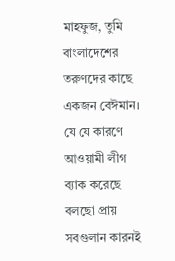মাহফুজ, তুমি বাংলাদেশের তরুণদের কাছে একজন বেঈমান। যে যে কারণে আওয়ামী লীগ ব‍্যাক করেছে বলছো প্রায় সবগুলান কারনই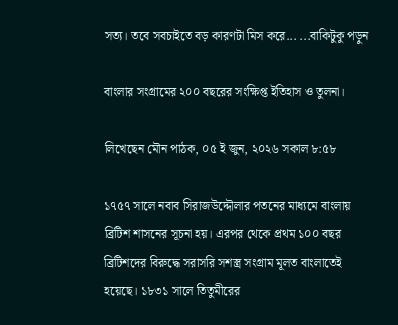সত‍্য। তবে সবচাইতে বড় কারণটা মিস করে... ...বাকিটুকু পড়ুন

বাংলার সংগ্রামের ২০০ বছরের সংক্ষিপ্ত ইতিহাস ও তুলনা।

লিখেছেন মৌন পাঠক, ০৫ ই জুন, ২০২৬ সকাল ৮:৫৮

১৭৫৭ সালে নবাব সিরাজউদ্দৌলার পতনের মাধ্যমে বাংলায় ব্রিটিশ শাসনের সূচনা হয়। এরপর থেকে প্রথম ১০০ বছর ব্রিটিশদের বিরুদ্ধে সরাসরি সশস্ত্র সংগ্রাম মূলত বাংলাতেই হয়েছে। ১৮৩১ সালে তিতুমীরের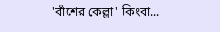'বাঁশের কেল্লা' কিংবা...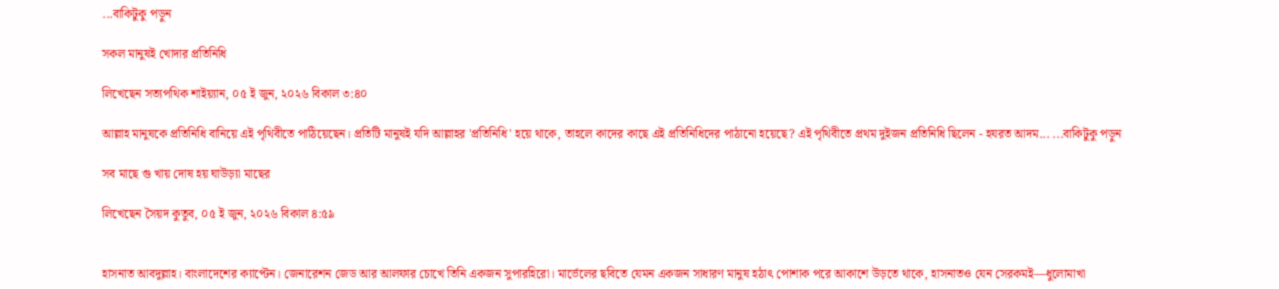...বাকিটুকু পড়ুন

সকল মানুষই খোদার প্রতিনিধি

লিখেছেন সত্যপথিক শাইয়্যান, ০৫ ই জুন, ২০২৬ বিকাল ৩:৪০

আল্লাহ মানুষকে প্রতিনিধি বানিয়ে এই পৃথিবীতে পাঠিয়েছেন। প্রতিটি মানুষই যদি আল্লাহর 'প্রতিনিধি' হয়ে থাকে, তাহলে কাদের কাছে এই প্রতিনিধিদের পাঠানো হয়েছে? এই পৃথিবীতে প্রথম দুইজন প্রতিনিধি ছিলেন - হযরত আদম... ...বাকিটুকু পড়ুন

সব মাছে গু খায় দোষ হয় ঘাউড়্যা মাছের

লিখেছেন সৈয়দ কুতুব, ০৫ ই জুন, ২০২৬ বিকাল ৪:৫৯


হাসনাত আবদুল্লাহ। বাংলাদেশের ক্যাপ্টেন। জেনারেশন জেড আর আলফার চোখে তিনি একজন সুপারহিরো। মার্ভেলের ছবিতে যেমন একজন সাধারণ মানুষ হঠাৎ পোশাক পরে আকাশে উড়তে থাকে, হাসনাতও যেন সেরকমই—ধুলোমাখা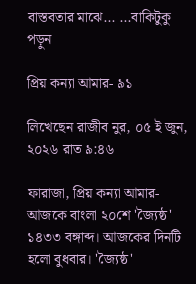বাস্তবতার মাঝে... ...বাকিটুকু পড়ুন

প্রিয় কন্যা আমার- ৯১

লিখেছেন রাজীব নুর, ০৫ ই জুন, ২০২৬ রাত ৯:৪৬

ফারাজা, প্রিয় কন্যা আমার-
আজকে বাংলা ২০শে 'জ্যৈষ্ঠ' ১৪৩৩ বঙ্গাব্দ। আজকের দিনটি হলো বুধবার। 'জ্যৈষ্ঠ'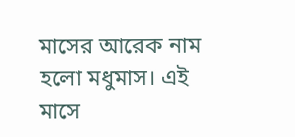মাসের আরেক নাম হলো মধুমাস। এই মাসে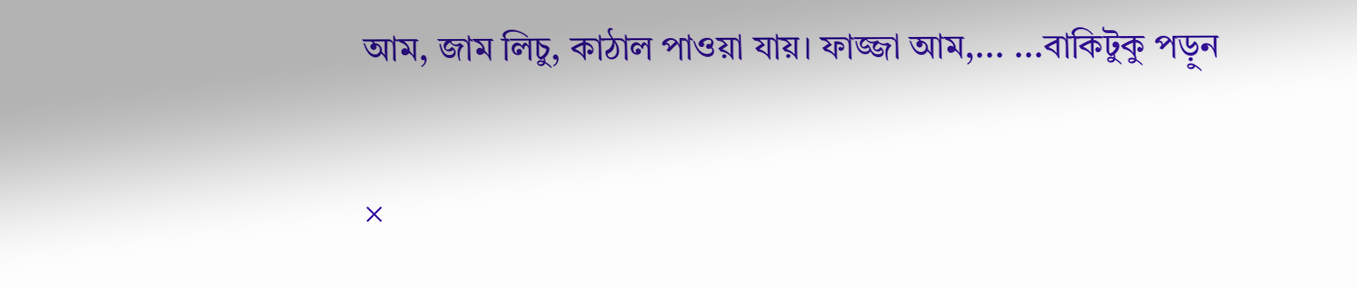আম, জাম লিচু, কাঠাল পাওয়া যায়। ফাজ্জা আম,... ...বাকিটুকু পড়ুন

×